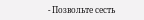- Позвольте сесть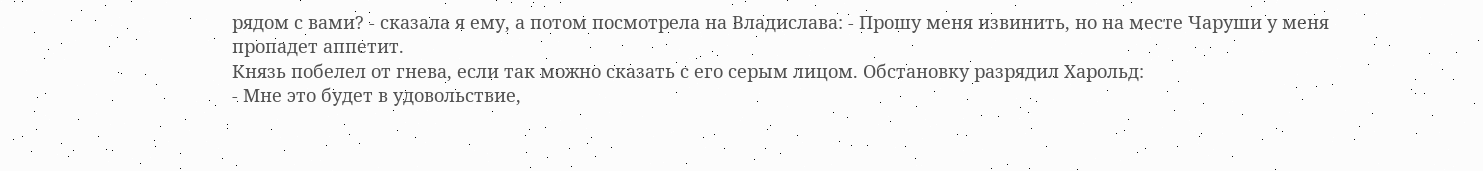рядом с вами? - сказала я ему, а потом посмотрела на Владислава: - Прошу меня извинить, но на месте Чаруши у меня пропадет аппетит.
Князь побелел от гнева, если так можно сказать с его серым лицом. Обстановку разрядил Харольд:
- Мне это будет в удовольствие,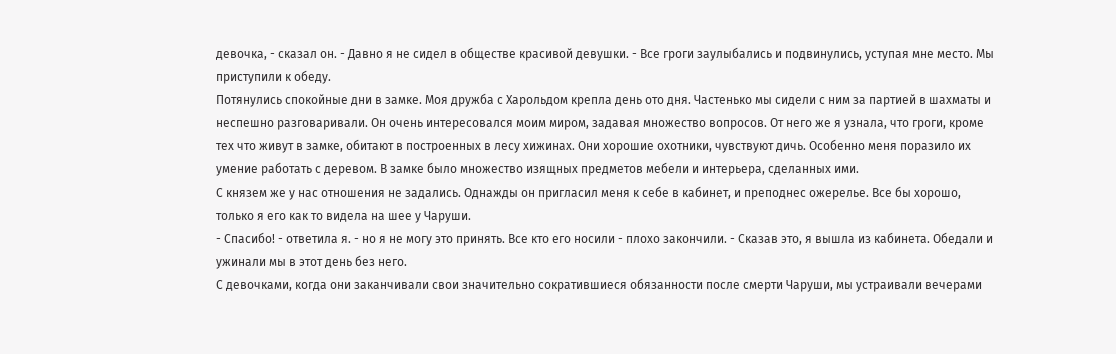девочка, - сказал он. - Давно я не сидел в обществе красивой девушки. - Все гроги заулыбались и подвинулись, уступая мне место. Мы приступили к обеду.
Потянулись спокойные дни в замке. Моя дружба с Харольдом крепла день ото дня. Частенько мы сидели с ним за партией в шахматы и неспешно разговаривали. Он очень интересовался моим миром, задавая множество вопросов. От него же я узнала, что гроги, кроме тех что живут в замке, обитают в построенных в лесу хижинах. Они хорошие охотники, чувствуют дичь. Особенно меня поразило их умение работать с деревом. В замке было множество изящных предметов мебели и интерьера, сделанных ими.
С князем же у нас отношения не задались. Однажды он пригласил меня к себе в кабинет, и преподнес ожерелье. Все бы хорошо, только я его как то видела на шее у Чаруши.
- Спасибо! - ответила я. - но я не могу это принять. Все кто его носили - плохо закончили. - Сказав это, я вышла из кабинета. Обедали и ужинали мы в этот день без него.
С девочками, когда они заканчивали свои значительно сократившиеся обязанности после смерти Чаруши, мы устраивали вечерами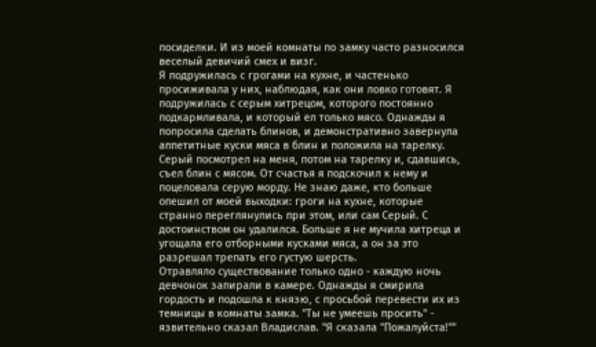посиделки. И из моей комнаты по замку часто разносился веселый девичий смех и визг.
Я подружилась с грогами на кухне, и частенько просиживала у них, наблюдая, как они ловко готовят. Я подружилась с серым хитрецом, которого постоянно подкармливала, и который ел только мясо. Однажды я попросила сделать блинов, и демонстративно завернула аппетитные куски мяса в блин и положила на тарелку. Серый посмотрел на меня, потом на тарелку и, сдавшись, съел блин с мясом. От счастья я подскочил к нему и поцеловала серую морду. Не знаю даже, кто больше опешил от моей выходки: гроги на кухне, которые странно переглянулись при этом, или сам Серый. С достоинством он удалился. Больше я не мучила хитреца и угощала его отборными кусками мяса, а он за это разрешал трепать его густую шерсть.
Отравляло существование только одно - каждую ночь девчонок запирали в камере. Однажды я смирила гордость и подошла к князю, с просьбой перевести их из темницы в комнаты замка. "Ты не умеешь просить" - язвительно сказал Владислав. "Я сказала "Пожалуйста!""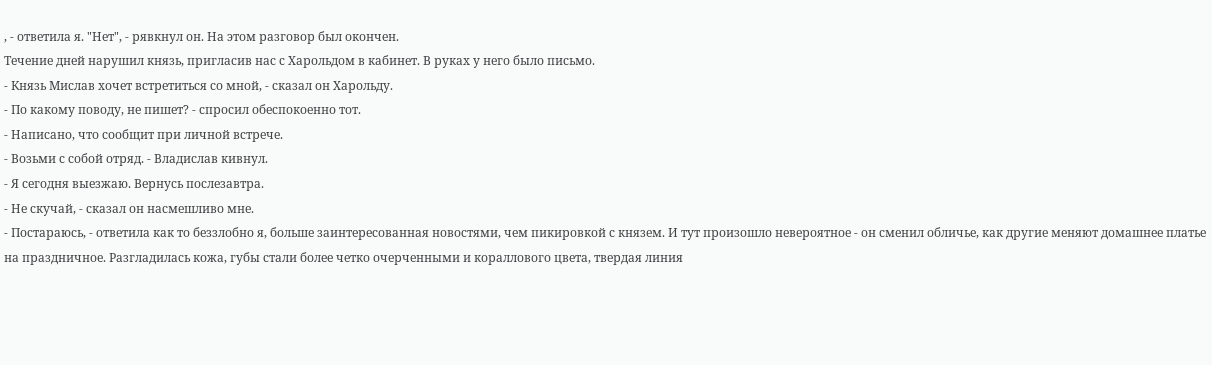, - ответила я. "Нет", - рявкнул он. На этом разговор был окончен.
Течение дней нарушил князь, пригласив нас с Харольдом в кабинет. В руках у него было письмо.
- Князь Мислав хочет встретиться со мной, - сказал он Харольду.
- По какому поводу, не пишет? - спросил обеспокоенно тот.
- Написано, что сообщит при личной встрече.
- Возьми с собой отряд. - Владислав кивнул.
- Я сегодня выезжаю. Вернусь послезавтра.
- Не скучай, - сказал он насмешливо мне.
- Постараюсь, - ответила как то беззлобно я, больше заинтересованная новостями, чем пикировкой с князем. И тут произошло невероятное - он сменил обличье, как другие меняют домашнее платье на праздничное. Разгладилась кожа, губы стали более четко очерченными и кораллового цвета, твердая линия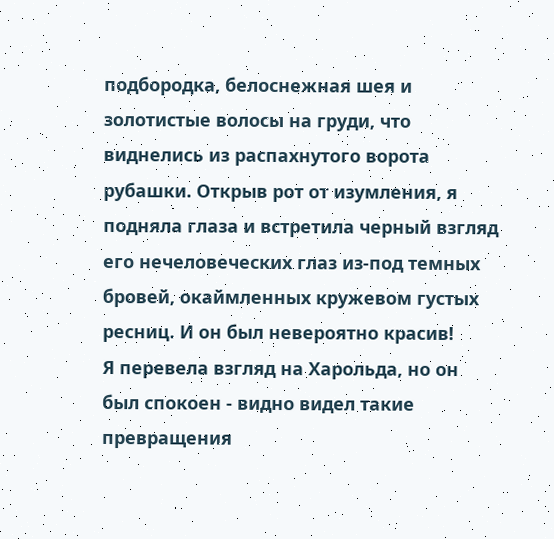подбородка, белоснежная шея и золотистые волосы на груди, что виднелись из распахнутого ворота рубашки. Открыв рот от изумления, я подняла глаза и встретила черный взгляд его нечеловеческих глаз из-под темных бровей, окаймленных кружевом густых ресниц. И он был невероятно красив!
Я перевела взгляд на Харольда, но он был спокоен - видно видел такие превращения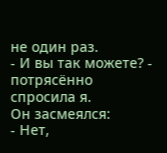не один раз.
- И вы так можете? - потрясённо спросила я.
Он засмеялся:
- Нет,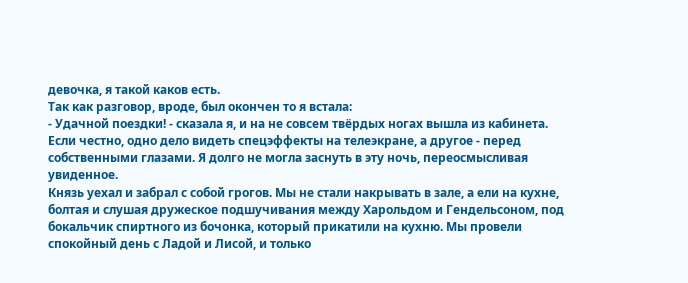девочка, я такой каков есть.
Так как разговор, вроде, был окончен то я встала:
- Удачной поездки! - сказала я, и на не совсем твёрдых ногах вышла из кабинета.
Если честно, одно дело видеть спецэффекты на телеэкране, а другое - перед собственными глазами. Я долго не могла заснуть в эту ночь, переосмысливая увиденное.
Князь уехал и забрал с собой грогов. Мы не стали накрывать в зале, а ели на кухне, болтая и слушая дружеское подшучивания между Харольдом и Гендельсоном, под бокальчик спиртного из бочонка, который прикатили на кухню. Мы провели спокойный день с Ладой и Лисой, и только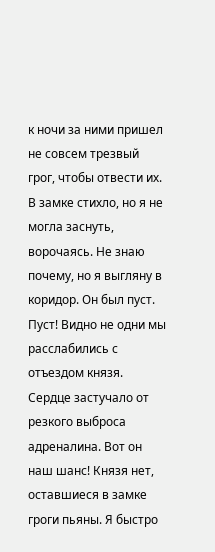к ночи за ними пришел не совсем трезвый грог, чтобы отвести их. В замке стихло, но я не могла заснуть, ворочаясь. Не знаю почему, но я выгляну в коридор. Он был пуст.
Пуст! Видно не одни мы расслабились с отъездом князя. Сердце застучало от резкого выброса адреналина. Вот он наш шанс! Князя нет, оставшиеся в замке гроги пьяны. Я быстро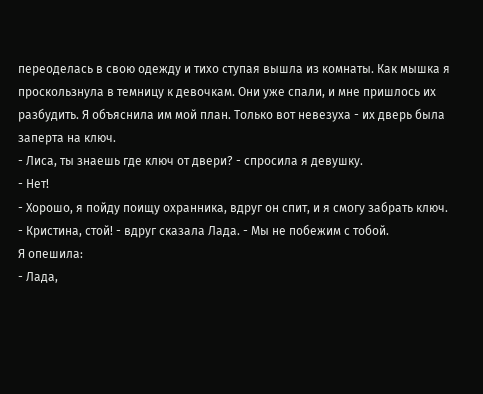переоделась в свою одежду и тихо ступая вышла из комнаты. Как мышка я проскользнула в темницу к девочкам. Они уже спали, и мне пришлось их разбудить. Я объяснила им мой план. Только вот невезуха - их дверь была заперта на ключ.
- Лиса, ты знаешь где ключ от двери? - спросила я девушку.
- Нет!
- Хорошо, я пойду поищу охранника, вдруг он спит, и я смогу забрать ключ.
- Кристина, стой! - вдруг сказала Лада. - Мы не побежим с тобой.
Я опешила:
- Лада,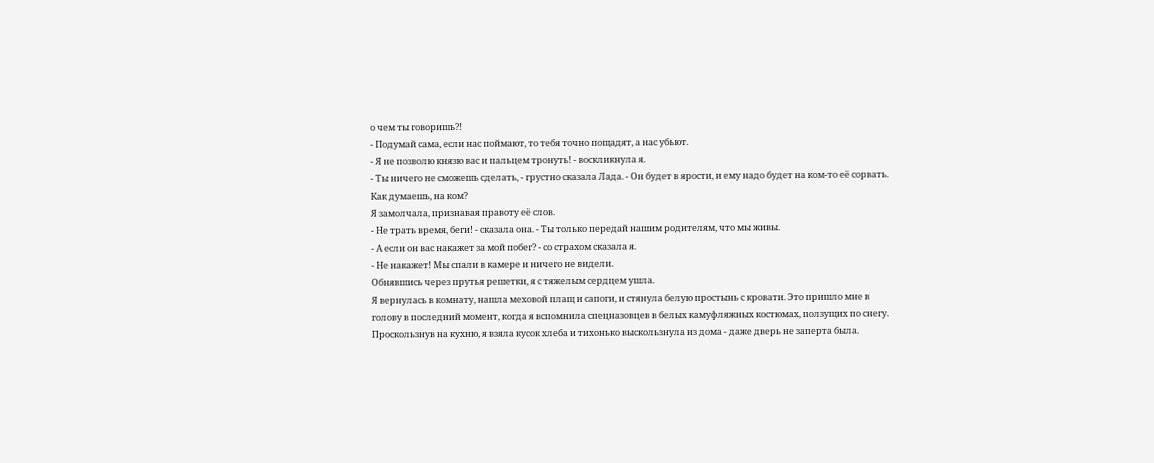о чем ты говоришь?!
- Подумай сама, если нас поймают, то тебя точно пощадят, а нас убьют.
- Я не позволю князю вас и пальцем тронуть! - воскликнула я.
- Ты ничего не сможешь сделать, - грустно сказала Лада. - Он будет в ярости, и ему надо будет на ком-то её сорвать. Как думаешь, на ком?
Я замолчала, признавая правоту её слов.
- Не трать время, беги! - сказала она. - Ты только передай нашим родителям, что мы живы.
- А если он вас накажет за мой побег? - со страхом сказала я.
- Не накажет! Мы спали в камере и ничего не видели.
Обнявшись через прутья решетки, я с тяжелым сердцем ушла.
Я вернулась в комнату, нашла меховой плащ и сапоги, и стянула белую простынь с кровати. Это пришло мне в голову в последний момент, когда я вспомнила спецназовцев в белых камуфляжных костюмах, ползущих по снегу. Проскользнув на кухню, я взяла кусок хлеба и тихонько выскользнула из дома - даже дверь не заперта была.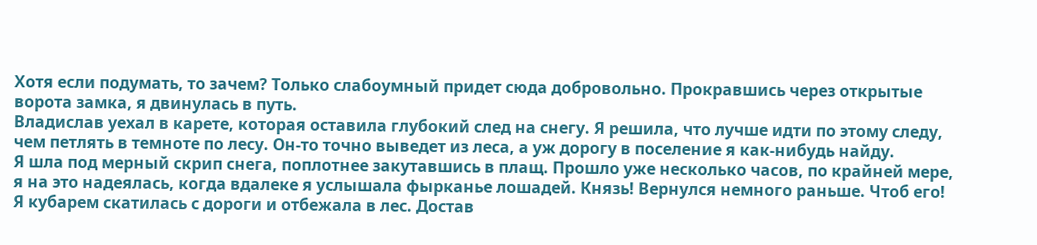Хотя если подумать, то зачем? Только слабоумный придет сюда добровольно. Прокравшись через открытые ворота замка, я двинулась в путь.
Владислав уехал в карете, которая оставила глубокий след на снегу. Я решила, что лучше идти по этому следу, чем петлять в темноте по лесу. Он-то точно выведет из леса, а уж дорогу в поселение я как-нибудь найду.
Я шла под мерный скрип снега, поплотнее закутавшись в плащ. Прошло уже несколько часов, по крайней мере, я на это надеялась, когда вдалеке я услышала фырканье лошадей. Князь! Вернулся немного раньше. Чтоб его! Я кубарем скатилась с дороги и отбежала в лес. Достав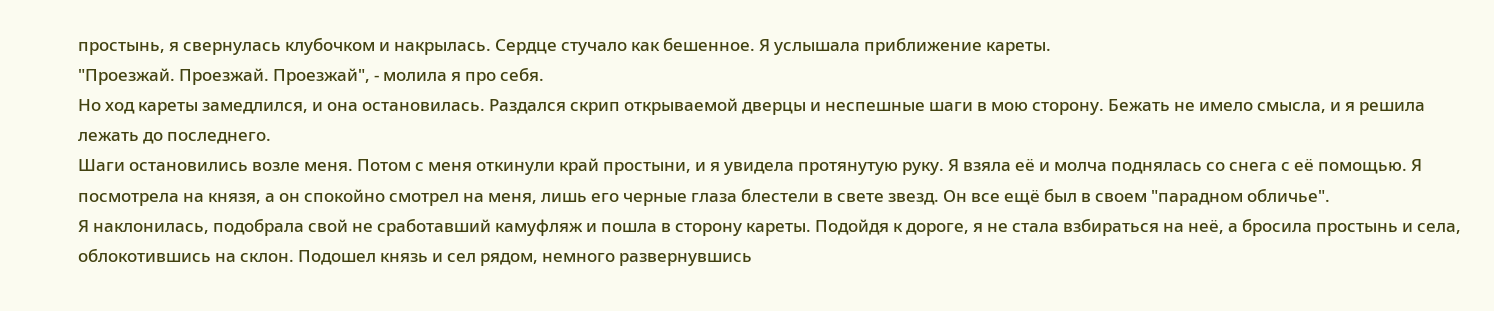простынь, я свернулась клубочком и накрылась. Сердце стучало как бешенное. Я услышала приближение кареты.
"Проезжай. Проезжай. Проезжай", - молила я про себя.
Но ход кареты замедлился, и она остановилась. Раздался скрип открываемой дверцы и неспешные шаги в мою сторону. Бежать не имело смысла, и я решила лежать до последнего.
Шаги остановились возле меня. Потом с меня откинули край простыни, и я увидела протянутую руку. Я взяла её и молча поднялась со снега с её помощью. Я посмотрела на князя, а он спокойно смотрел на меня, лишь его черные глаза блестели в свете звезд. Он все ещё был в своем "парадном обличье".
Я наклонилась, подобрала свой не сработавший камуфляж и пошла в сторону кареты. Подойдя к дороге, я не стала взбираться на неё, а бросила простынь и села, облокотившись на склон. Подошел князь и сел рядом, немного развернувшись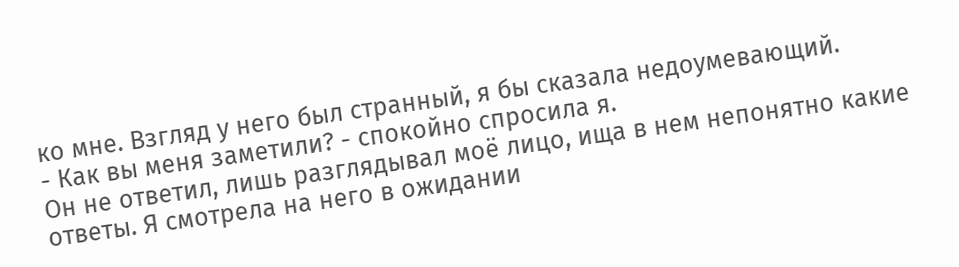ко мне. Взгляд у него был странный, я бы сказала недоумевающий.
- Как вы меня заметили? - спокойно спросила я.
Он не ответил, лишь разглядывал моё лицо, ища в нем непонятно какие ответы. Я смотрела на него в ожидании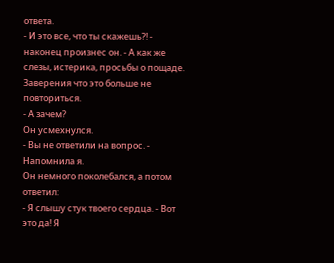ответа.
- И это все, что ты скажешь?! - наконец произнес он. - А как же слезы, истерика, просьбы о пощаде. Заверения что это больше не повториться.
- А зачем?
Он усмехнулся.
- Вы не ответили на вопрос. - Напомнила я.
Он немного поколебался, а потом ответил:
- Я слышу стук твоего сердца. - Вот это да! Я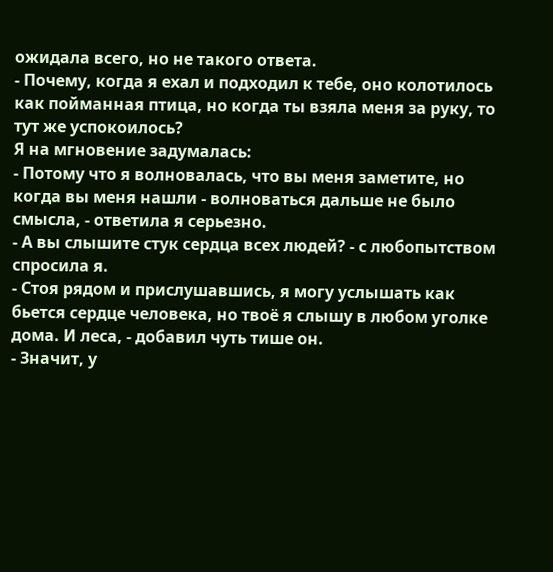ожидала всего, но не такого ответа.
- Почему, когда я ехал и подходил к тебе, оно колотилось как пойманная птица, но когда ты взяла меня за руку, то тут же успокоилось?
Я на мгновение задумалась:
- Потому что я волновалась, что вы меня заметите, но когда вы меня нашли - волноваться дальше не было смысла, - ответила я серьезно.
- А вы слышите стук сердца всех людей? - с любопытством спросила я.
- Стоя рядом и прислушавшись, я могу услышать как бьется сердце человека, но твоё я слышу в любом уголке дома. И леса, - добавил чуть тише он.
- Значит, у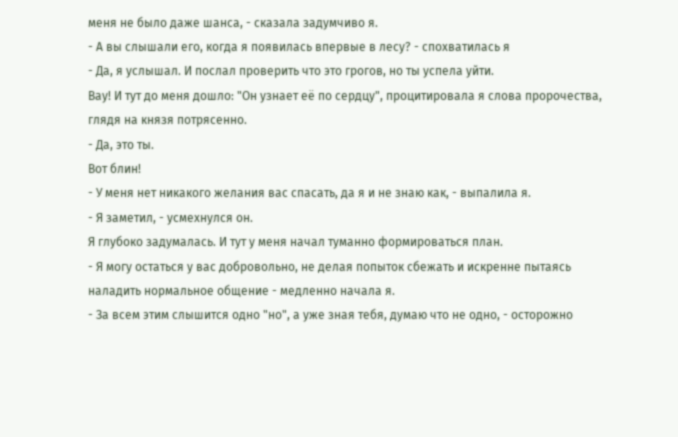меня не было даже шанса, - сказала задумчиво я.
- А вы слышали его, когда я появилась впервые в лесу? - спохватилась я
- Да, я услышал. И послал проверить что это грогов, но ты успела уйти.
Вау! И тут до меня дошло: "Он узнает её по сердцу", процитировала я слова пророчества, глядя на князя потрясенно.
- Да, это ты.
Вот блин!
- У меня нет никакого желания вас спасать, да я и не знаю как, - выпалила я.
- Я заметил, - усмехнулся он.
Я глубоко задумалась. И тут у меня начал туманно формироваться план.
- Я могу остаться у вас добровольно, не делая попыток сбежать и искренне пытаясь наладить нормальное общение - медленно начала я.
- За всем этим слышится одно "но", а уже зная тебя, думаю что не одно, - осторожно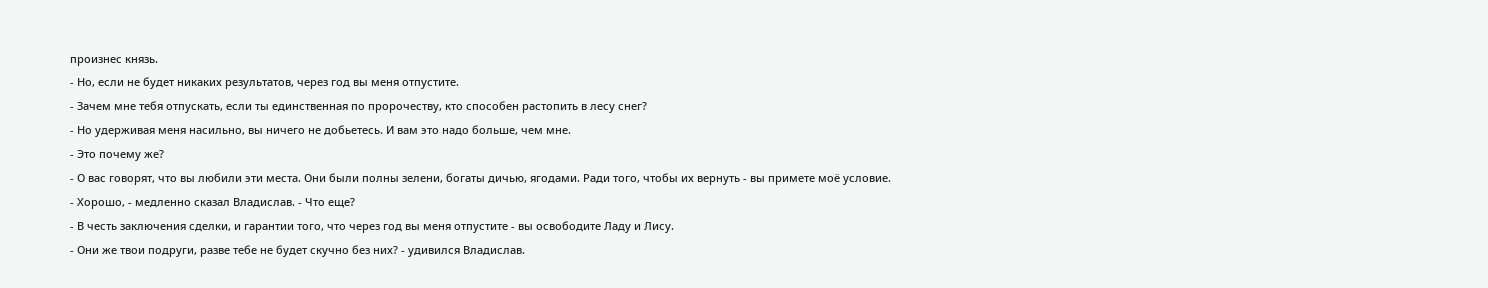произнес князь.
- Но, если не будет никаких результатов, через год вы меня отпустите.
- Зачем мне тебя отпускать, если ты единственная по пророчеству, кто способен растопить в лесу снег?
- Но удерживая меня насильно, вы ничего не добьетесь. И вам это надо больше, чем мне.
- Это почему же?
- О вас говорят, что вы любили эти места. Они были полны зелени, богаты дичью, ягодами. Ради того, чтобы их вернуть - вы примете моё условие.
- Хорошо, - медленно сказал Владислав. - Что еще?
- В честь заключения сделки, и гарантии того, что через год вы меня отпустите - вы освободите Ладу и Лису.
- Они же твои подруги, разве тебе не будет скучно без них? - удивился Владислав.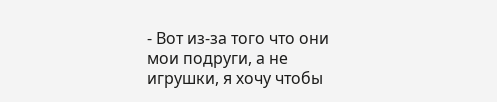- Вот из-за того что они мои подруги, а не игрушки, я хочу чтобы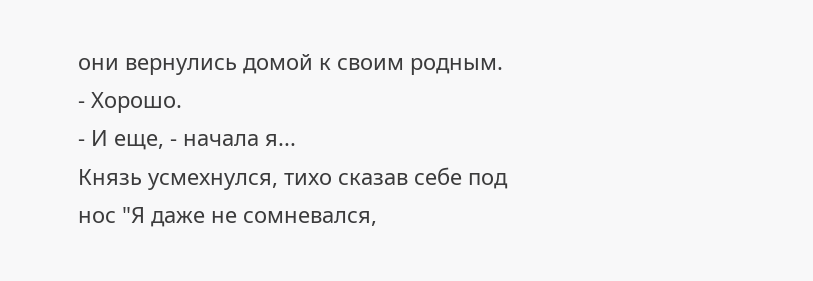они вернулись домой к своим родным.
- Хорошо.
- И еще, - начала я...
Князь усмехнулся, тихо сказав себе под нос "Я даже не сомневался,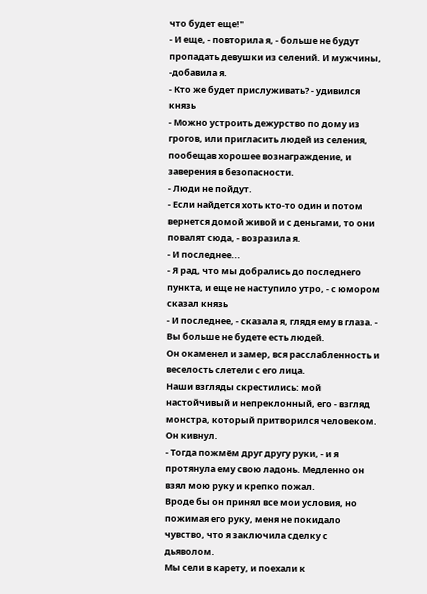что будет еще!"
- И еще, - повторила я, - больше не будут пропадать девушки из селений. И мужчины, -добавила я.
- Кто же будет прислуживать? - удивился князь
- Можно устроить дежурство по дому из грогов, или пригласить людей из селения, пообещав хорошее вознаграждение, и заверения в безопасности.
- Люди не пойдут.
- Если найдется хоть кто-то один и потом вернется домой живой и с деньгами, то они повалят сюда, - возразила я.
- И последнее...
- Я рад, что мы добрались до последнего пункта, и еще не наступило утро, - с юмором сказал князь
- И последнее, - сказала я, глядя ему в глаза. - Вы больше не будете есть людей.
Он окаменел и замер, вся расслабленность и веселость слетели с его лица.
Наши взгляды скрестились: мой настойчивый и непреклонный, его - взгляд монстра, который притворился человеком.
Он кивнул.
- Тогда пожмём друг другу руки, - и я протянула ему свою ладонь. Медленно он взял мою руку и крепко пожал.
Вроде бы он принял все мои условия, но пожимая его руку, меня не покидало чувство, что я заключила сделку с дьяволом.
Мы сели в карету, и поехали к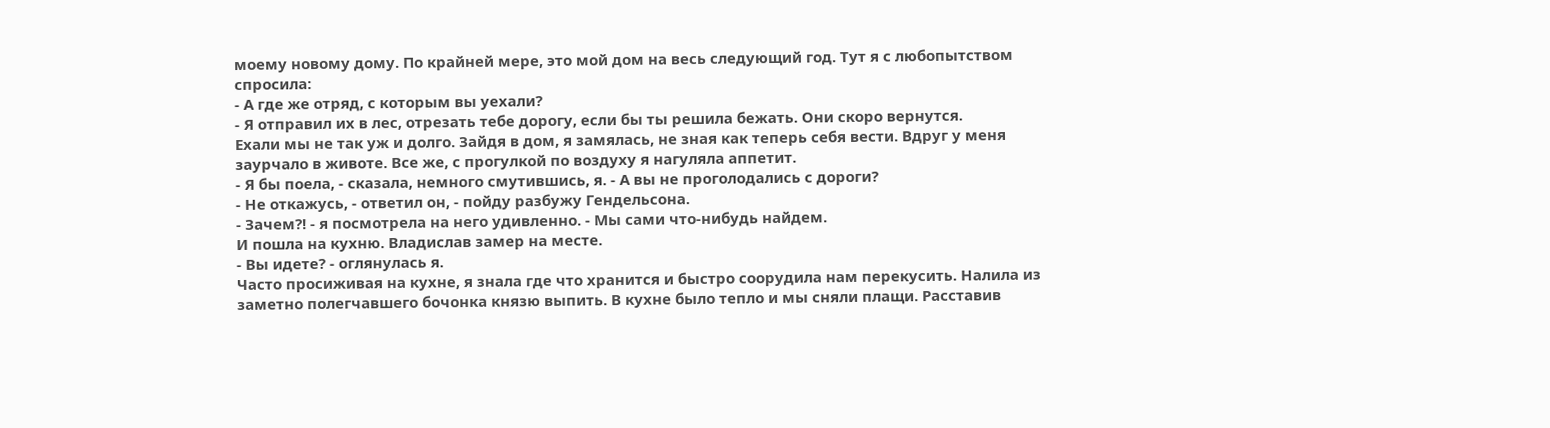моему новому дому. По крайней мере, это мой дом на весь следующий год. Тут я с любопытством спросила:
- А где же отряд, с которым вы уехали?
- Я отправил их в лес, отрезать тебе дорогу, если бы ты решила бежать. Они скоро вернутся.
Ехали мы не так уж и долго. Зайдя в дом, я замялась, не зная как теперь себя вести. Вдруг у меня заурчало в животе. Все же, с прогулкой по воздуху я нагуляла аппетит.
- Я бы поела, - сказала, немного смутившись, я. - А вы не проголодались с дороги?
- Не откажусь, - ответил он, - пойду разбужу Гендельсона.
- Зачем?! - я посмотрела на него удивленно. - Мы сами что-нибудь найдем.
И пошла на кухню. Владислав замер на месте.
- Вы идете? - оглянулась я.
Часто просиживая на кухне, я знала где что хранится и быстро соорудила нам перекусить. Налила из заметно полегчавшего бочонка князю выпить. В кухне было тепло и мы сняли плащи. Расставив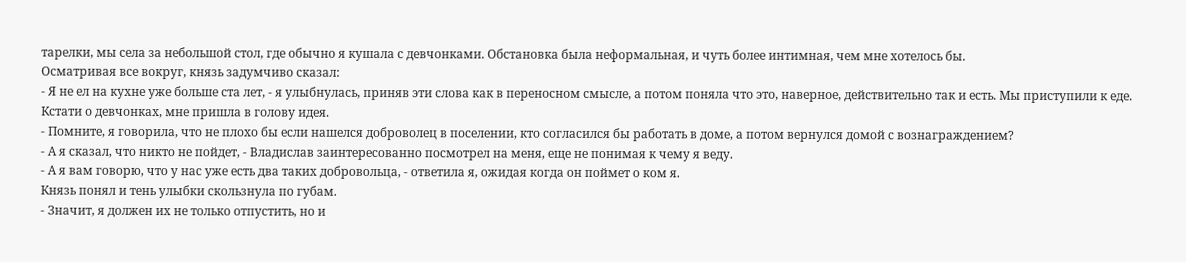тарелки, мы села за небольшой стол, где обычно я кушала с девчонками. Обстановка была неформальная, и чуть более интимная, чем мне хотелось бы.
Осматривая все вокруг, князь задумчиво сказал:
- Я не ел на кухне уже больше ста лет, - я улыбнулась, приняв эти слова как в переносном смысле, а потом поняла что это, наверное, действительно так и есть. Мы приступили к еде.
Кстати о девчонках, мне пришла в голову идея.
- Помните, я говорила, что не плохо бы если нашелся доброволец в поселении, кто согласился бы работать в доме, а потом вернулся домой с вознаграждением?
- А я сказал, что никто не пойдет, - Владислав заинтересованно посмотрел на меня, еще не понимая к чему я веду.
- А я вам говорю, что у нас уже есть два таких добровольца, - ответила я, ожидая когда он поймет о ком я.
Князь понял и тень улыбки скользнула по губам.
- Значит, я должен их не только отпустить, но и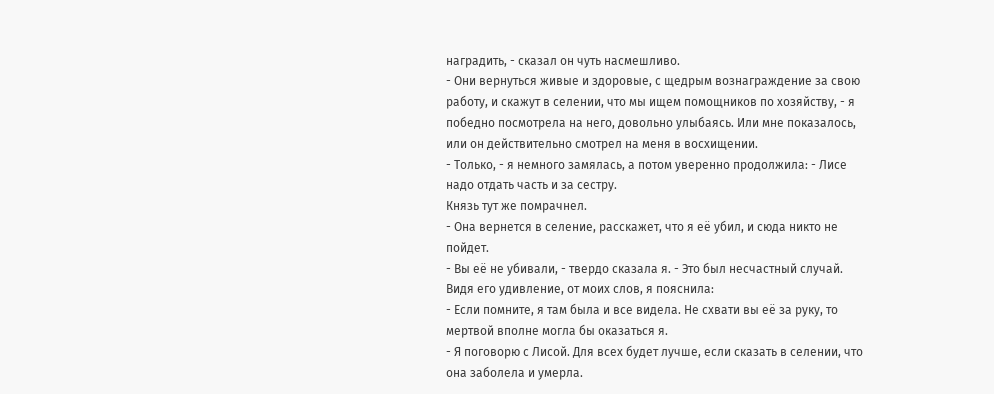наградить, - сказал он чуть насмешливо.
- Они вернуться живые и здоровые, с щедрым вознаграждение за свою работу, и скажут в селении, что мы ищем помощников по хозяйству, - я победно посмотрела на него, довольно улыбаясь. Или мне показалось, или он действительно смотрел на меня в восхищении.
- Только, - я немного замялась, а потом уверенно продолжила: - Лисе надо отдать часть и за сестру.
Князь тут же помрачнел.
- Она вернется в селение, расскажет, что я её убил, и сюда никто не пойдет.
- Вы её не убивали, - твердо сказала я. - Это был несчастный случай.
Видя его удивление, от моих слов, я пояснила:
- Если помните, я там была и все видела. Не схвати вы её за руку, то мертвой вполне могла бы оказаться я.
- Я поговорю с Лисой. Для всех будет лучше, если сказать в селении, что она заболела и умерла.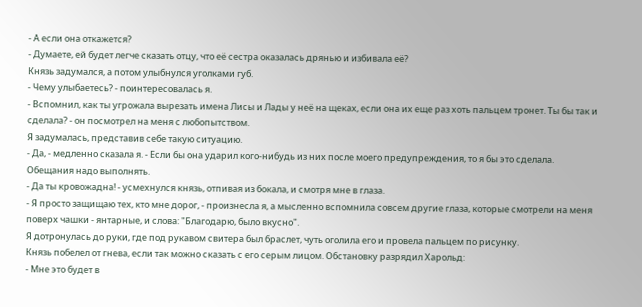- А если она откажется?
- Думаете, ей будет легче сказать отцу, что её сестра оказалась дрянью и избивала её?
Князь задумался, а потом улыбнулся уголками губ.
- Чему улыбаетесь? - поинтересовалась я.
- Вспомнил, как ты угрожала вырезать имена Лисы и Лады у неё на щеках, если она их еще раз хоть пальцем тронет. Ты бы так и сделала? - он посмотрел на меня с любопытством.
Я задумалась, представив себе такую ситуацию.
- Да, - медленно сказала я. - Если бы она ударил кого-нибудь из них после моего предупреждения, то я бы это сделала. Обещания надо выполнять.
- Да ты кровожадна! - усмехнулся князь, отпивая из бокала, и смотря мне в глаза.
- Я просто защищаю тех, кто мне дорог, - произнесла я, а мысленно вспомнила совсем другие глаза, которые смотрели на меня поверх чашки - янтарные, и слова: "Благодарю, было вкусно".
Я дотронулась до руки, где под рукавом свитера был браслет, чуть оголила его и провела пальцем по рисунку.
Князь побелел от гнева, если так можно сказать с его серым лицом. Обстановку разрядил Харольд:
- Мне это будет в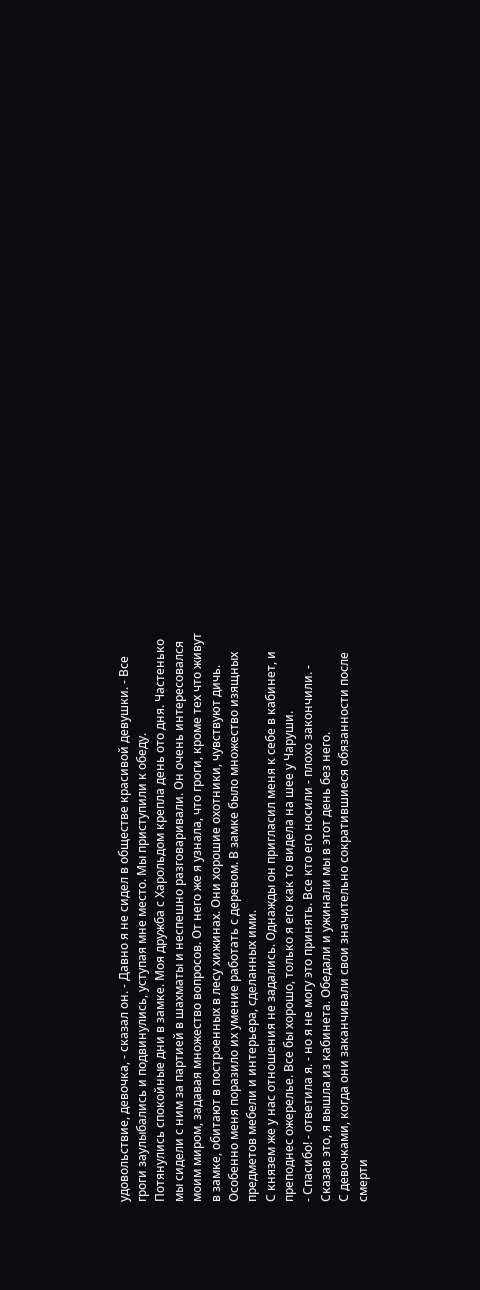удовольствие, девочка, - сказал он. - Давно я не сидел в обществе красивой девушки. - Все гроги заулыбались и подвинулись, уступая мне место. Мы приступили к обеду.
Потянулись спокойные дни в замке. Моя дружба с Харольдом крепла день ото дня. Частенько мы сидели с ним за партией в шахматы и неспешно разговаривали. Он очень интересовался моим миром, задавая множество вопросов. От него же я узнала, что гроги, кроме тех что живут в замке, обитают в построенных в лесу хижинах. Они хорошие охотники, чувствуют дичь. Особенно меня поразило их умение работать с деревом. В замке было множество изящных предметов мебели и интерьера, сделанных ими.
С князем же у нас отношения не задались. Однажды он пригласил меня к себе в кабинет, и преподнес ожерелье. Все бы хорошо, только я его как то видела на шее у Чаруши.
- Спасибо! - ответила я. - но я не могу это принять. Все кто его носили - плохо закончили. - Сказав это, я вышла из кабинета. Обедали и ужинали мы в этот день без него.
С девочками, когда они заканчивали свои значительно сократившиеся обязанности после смерти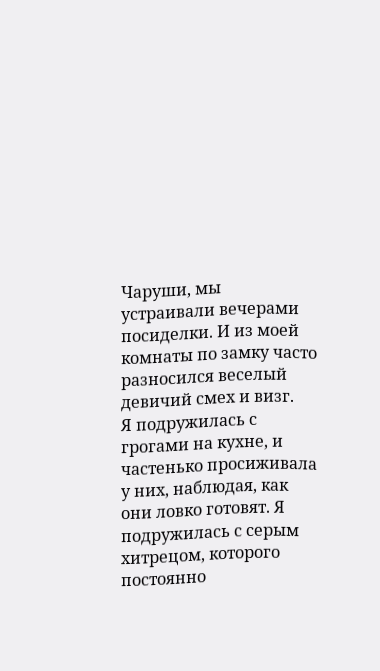Чаруши, мы устраивали вечерами посиделки. И из моей комнаты по замку часто разносился веселый девичий смех и визг.
Я подружилась с грогами на кухне, и частенько просиживала у них, наблюдая, как они ловко готовят. Я подружилась с серым хитрецом, которого постоянно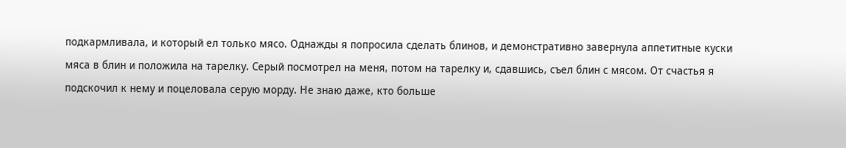подкармливала, и который ел только мясо. Однажды я попросила сделать блинов, и демонстративно завернула аппетитные куски мяса в блин и положила на тарелку. Серый посмотрел на меня, потом на тарелку и, сдавшись, съел блин с мясом. От счастья я подскочил к нему и поцеловала серую морду. Не знаю даже, кто больше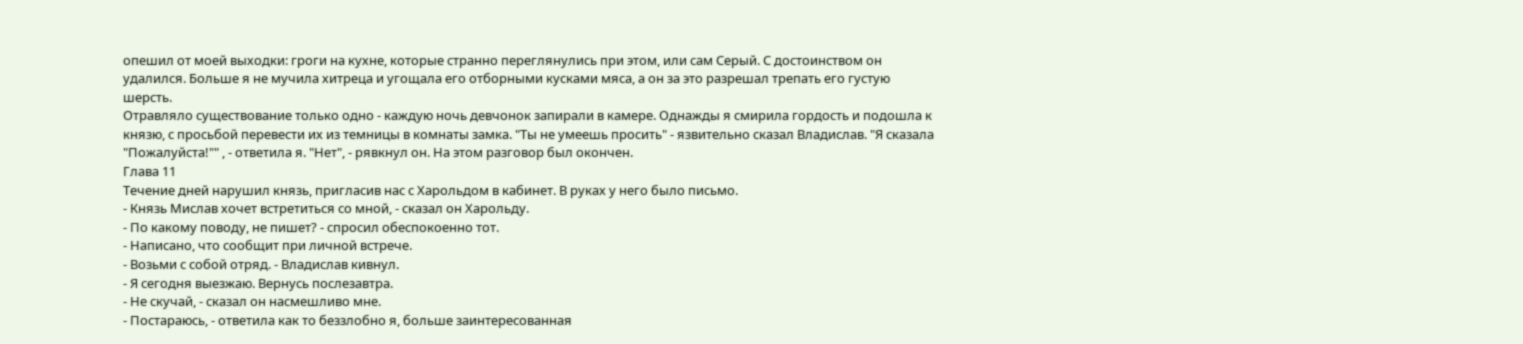опешил от моей выходки: гроги на кухне, которые странно переглянулись при этом, или сам Серый. С достоинством он удалился. Больше я не мучила хитреца и угощала его отборными кусками мяса, а он за это разрешал трепать его густую шерсть.
Отравляло существование только одно - каждую ночь девчонок запирали в камере. Однажды я смирила гордость и подошла к князю, с просьбой перевести их из темницы в комнаты замка. "Ты не умеешь просить" - язвительно сказал Владислав. "Я сказала "Пожалуйста!"" , - ответила я. "Нет", - рявкнул он. На этом разговор был окончен.
Глава 11
Течение дней нарушил князь, пригласив нас с Харольдом в кабинет. В руках у него было письмо.
- Князь Мислав хочет встретиться со мной, - сказал он Харольду.
- По какому поводу, не пишет? - спросил обеспокоенно тот.
- Написано, что сообщит при личной встрече.
- Возьми с собой отряд. - Владислав кивнул.
- Я сегодня выезжаю. Вернусь послезавтра.
- Не скучай, - сказал он насмешливо мне.
- Постараюсь, - ответила как то беззлобно я, больше заинтересованная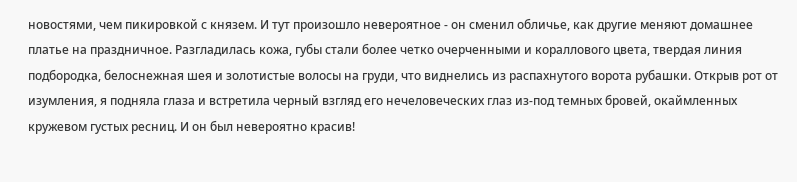новостями, чем пикировкой с князем. И тут произошло невероятное - он сменил обличье, как другие меняют домашнее платье на праздничное. Разгладилась кожа, губы стали более четко очерченными и кораллового цвета, твердая линия подбородка, белоснежная шея и золотистые волосы на груди, что виднелись из распахнутого ворота рубашки. Открыв рот от изумления, я подняла глаза и встретила черный взгляд его нечеловеческих глаз из-под темных бровей, окаймленных кружевом густых ресниц. И он был невероятно красив!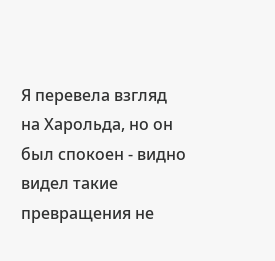Я перевела взгляд на Харольда, но он был спокоен - видно видел такие превращения не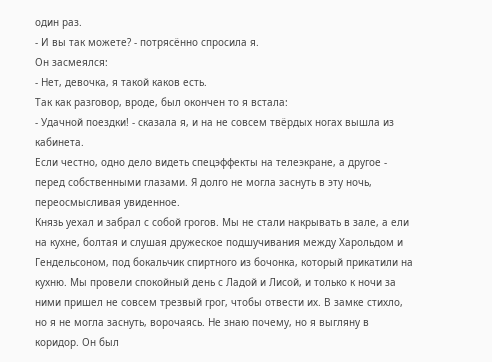один раз.
- И вы так можете? - потрясённо спросила я.
Он засмеялся:
- Нет, девочка, я такой каков есть.
Так как разговор, вроде, был окончен то я встала:
- Удачной поездки! - сказала я, и на не совсем твёрдых ногах вышла из кабинета.
Если честно, одно дело видеть спецэффекты на телеэкране, а другое - перед собственными глазами. Я долго не могла заснуть в эту ночь, переосмысливая увиденное.
Князь уехал и забрал с собой грогов. Мы не стали накрывать в зале, а ели на кухне, болтая и слушая дружеское подшучивания между Харольдом и Гендельсоном, под бокальчик спиртного из бочонка, который прикатили на кухню. Мы провели спокойный день с Ладой и Лисой, и только к ночи за ними пришел не совсем трезвый грог, чтобы отвести их. В замке стихло, но я не могла заснуть, ворочаясь. Не знаю почему, но я выгляну в коридор. Он был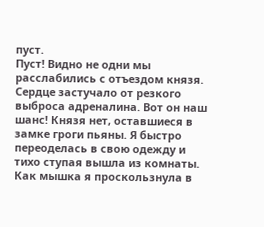пуст.
Пуст! Видно не одни мы расслабились с отъездом князя. Сердце застучало от резкого выброса адреналина. Вот он наш шанс! Князя нет, оставшиеся в замке гроги пьяны. Я быстро переоделась в свою одежду и тихо ступая вышла из комнаты. Как мышка я проскользнула в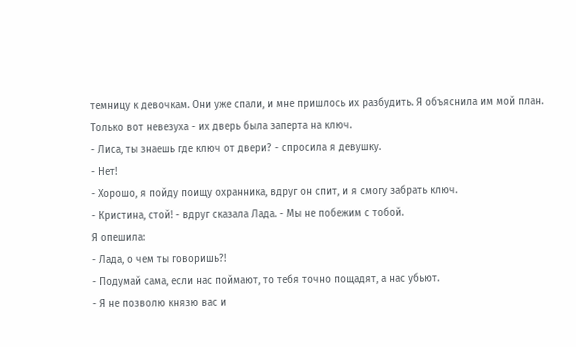темницу к девочкам. Они уже спали, и мне пришлось их разбудить. Я объяснила им мой план. Только вот невезуха - их дверь была заперта на ключ.
- Лиса, ты знаешь где ключ от двери? - спросила я девушку.
- Нет!
- Хорошо, я пойду поищу охранника, вдруг он спит, и я смогу забрать ключ.
- Кристина, стой! - вдруг сказала Лада. - Мы не побежим с тобой.
Я опешила:
- Лада, о чем ты говоришь?!
- Подумай сама, если нас поймают, то тебя точно пощадят, а нас убьют.
- Я не позволю князю вас и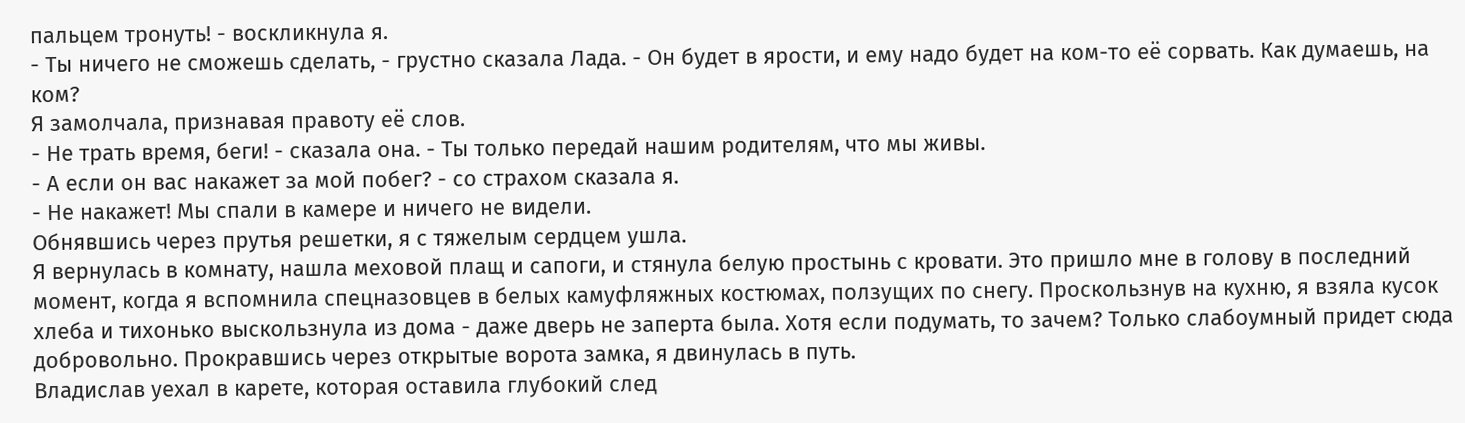пальцем тронуть! - воскликнула я.
- Ты ничего не сможешь сделать, - грустно сказала Лада. - Он будет в ярости, и ему надо будет на ком-то её сорвать. Как думаешь, на ком?
Я замолчала, признавая правоту её слов.
- Не трать время, беги! - сказала она. - Ты только передай нашим родителям, что мы живы.
- А если он вас накажет за мой побег? - со страхом сказала я.
- Не накажет! Мы спали в камере и ничего не видели.
Обнявшись через прутья решетки, я с тяжелым сердцем ушла.
Я вернулась в комнату, нашла меховой плащ и сапоги, и стянула белую простынь с кровати. Это пришло мне в голову в последний момент, когда я вспомнила спецназовцев в белых камуфляжных костюмах, ползущих по снегу. Проскользнув на кухню, я взяла кусок хлеба и тихонько выскользнула из дома - даже дверь не заперта была. Хотя если подумать, то зачем? Только слабоумный придет сюда добровольно. Прокравшись через открытые ворота замка, я двинулась в путь.
Владислав уехал в карете, которая оставила глубокий след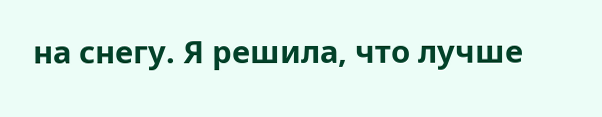на снегу. Я решила, что лучше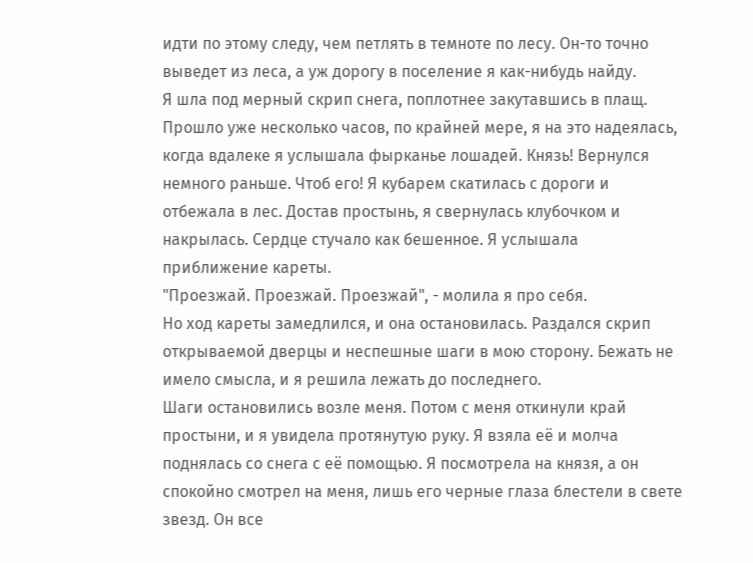идти по этому следу, чем петлять в темноте по лесу. Он-то точно выведет из леса, а уж дорогу в поселение я как-нибудь найду.
Я шла под мерный скрип снега, поплотнее закутавшись в плащ. Прошло уже несколько часов, по крайней мере, я на это надеялась, когда вдалеке я услышала фырканье лошадей. Князь! Вернулся немного раньше. Чтоб его! Я кубарем скатилась с дороги и отбежала в лес. Достав простынь, я свернулась клубочком и накрылась. Сердце стучало как бешенное. Я услышала приближение кареты.
"Проезжай. Проезжай. Проезжай", - молила я про себя.
Но ход кареты замедлился, и она остановилась. Раздался скрип открываемой дверцы и неспешные шаги в мою сторону. Бежать не имело смысла, и я решила лежать до последнего.
Шаги остановились возле меня. Потом с меня откинули край простыни, и я увидела протянутую руку. Я взяла её и молча поднялась со снега с её помощью. Я посмотрела на князя, а он спокойно смотрел на меня, лишь его черные глаза блестели в свете звезд. Он все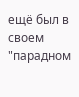ещё был в своем "парадном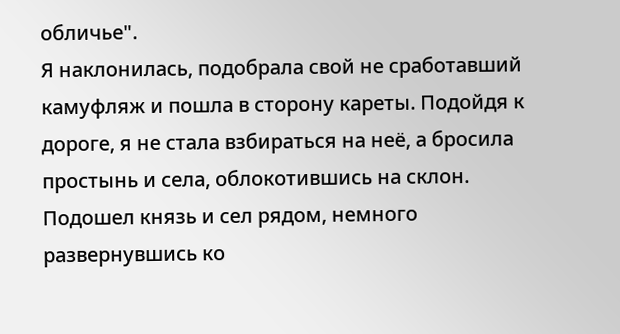обличье".
Я наклонилась, подобрала свой не сработавший камуфляж и пошла в сторону кареты. Подойдя к дороге, я не стала взбираться на неё, а бросила простынь и села, облокотившись на склон. Подошел князь и сел рядом, немного развернувшись ко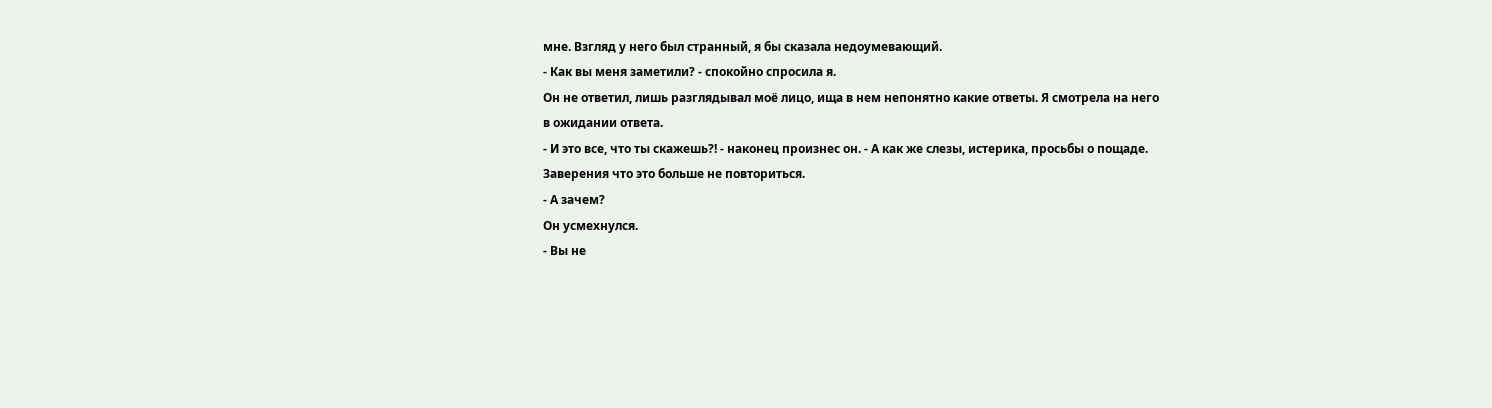мне. Взгляд у него был странный, я бы сказала недоумевающий.
- Как вы меня заметили? - спокойно спросила я.
Он не ответил, лишь разглядывал моё лицо, ища в нем непонятно какие ответы. Я смотрела на него в ожидании ответа.
- И это все, что ты скажешь?! - наконец произнес он. - А как же слезы, истерика, просьбы о пощаде. Заверения что это больше не повториться.
- А зачем?
Он усмехнулся.
- Вы не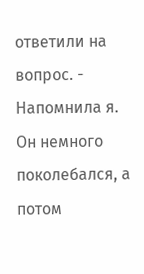ответили на вопрос. - Напомнила я.
Он немного поколебался, а потом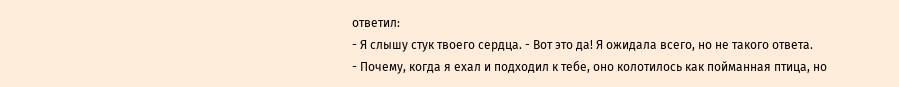ответил:
- Я слышу стук твоего сердца. - Вот это да! Я ожидала всего, но не такого ответа.
- Почему, когда я ехал и подходил к тебе, оно колотилось как пойманная птица, но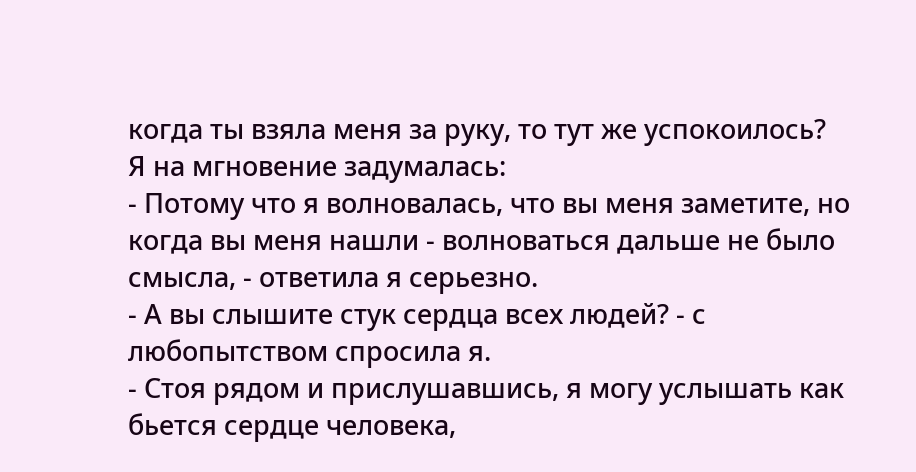когда ты взяла меня за руку, то тут же успокоилось?
Я на мгновение задумалась:
- Потому что я волновалась, что вы меня заметите, но когда вы меня нашли - волноваться дальше не было смысла, - ответила я серьезно.
- А вы слышите стук сердца всех людей? - с любопытством спросила я.
- Стоя рядом и прислушавшись, я могу услышать как бьется сердце человека,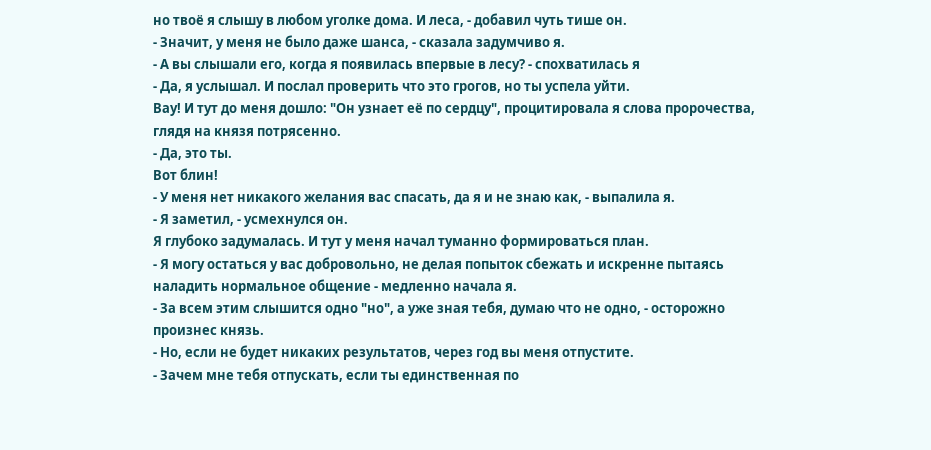но твоё я слышу в любом уголке дома. И леса, - добавил чуть тише он.
- Значит, у меня не было даже шанса, - сказала задумчиво я.
- А вы слышали его, когда я появилась впервые в лесу? - спохватилась я
- Да, я услышал. И послал проверить что это грогов, но ты успела уйти.
Вау! И тут до меня дошло: "Он узнает её по сердцу", процитировала я слова пророчества, глядя на князя потрясенно.
- Да, это ты.
Вот блин!
- У меня нет никакого желания вас спасать, да я и не знаю как, - выпалила я.
- Я заметил, - усмехнулся он.
Я глубоко задумалась. И тут у меня начал туманно формироваться план.
- Я могу остаться у вас добровольно, не делая попыток сбежать и искренне пытаясь наладить нормальное общение - медленно начала я.
- За всем этим слышится одно "но", а уже зная тебя, думаю что не одно, - осторожно произнес князь.
- Но, если не будет никаких результатов, через год вы меня отпустите.
- Зачем мне тебя отпускать, если ты единственная по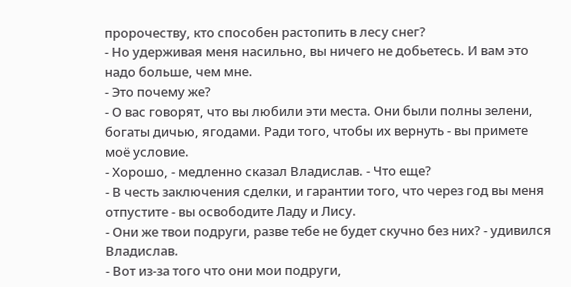пророчеству, кто способен растопить в лесу снег?
- Но удерживая меня насильно, вы ничего не добьетесь. И вам это надо больше, чем мне.
- Это почему же?
- О вас говорят, что вы любили эти места. Они были полны зелени, богаты дичью, ягодами. Ради того, чтобы их вернуть - вы примете моё условие.
- Хорошо, - медленно сказал Владислав. - Что еще?
- В честь заключения сделки, и гарантии того, что через год вы меня отпустите - вы освободите Ладу и Лису.
- Они же твои подруги, разве тебе не будет скучно без них? - удивился Владислав.
- Вот из-за того что они мои подруги,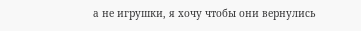а не игрушки, я хочу чтобы они вернулись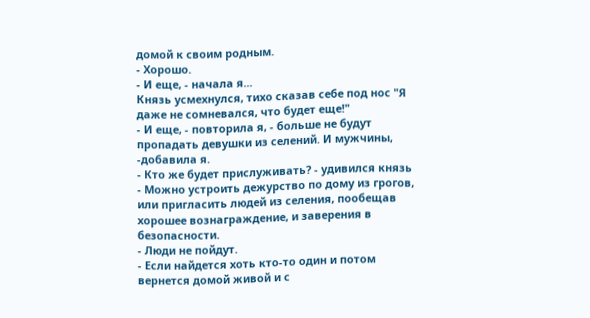домой к своим родным.
- Хорошо.
- И еще, - начала я...
Князь усмехнулся, тихо сказав себе под нос "Я даже не сомневался, что будет еще!"
- И еще, - повторила я, - больше не будут пропадать девушки из селений. И мужчины, -добавила я.
- Кто же будет прислуживать? - удивился князь
- Можно устроить дежурство по дому из грогов, или пригласить людей из селения, пообещав хорошее вознаграждение, и заверения в безопасности.
- Люди не пойдут.
- Если найдется хоть кто-то один и потом вернется домой живой и с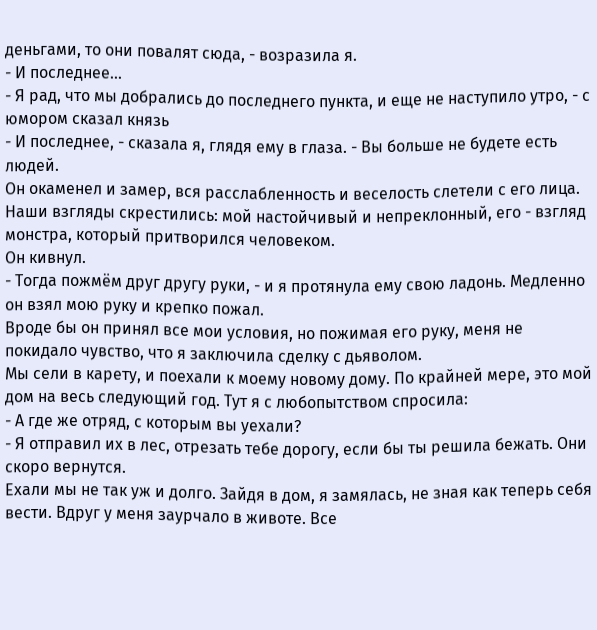деньгами, то они повалят сюда, - возразила я.
- И последнее...
- Я рад, что мы добрались до последнего пункта, и еще не наступило утро, - с юмором сказал князь
- И последнее, - сказала я, глядя ему в глаза. - Вы больше не будете есть людей.
Он окаменел и замер, вся расслабленность и веселость слетели с его лица.
Наши взгляды скрестились: мой настойчивый и непреклонный, его - взгляд монстра, который притворился человеком.
Он кивнул.
- Тогда пожмём друг другу руки, - и я протянула ему свою ладонь. Медленно он взял мою руку и крепко пожал.
Вроде бы он принял все мои условия, но пожимая его руку, меня не покидало чувство, что я заключила сделку с дьяволом.
Мы сели в карету, и поехали к моему новому дому. По крайней мере, это мой дом на весь следующий год. Тут я с любопытством спросила:
- А где же отряд, с которым вы уехали?
- Я отправил их в лес, отрезать тебе дорогу, если бы ты решила бежать. Они скоро вернутся.
Ехали мы не так уж и долго. Зайдя в дом, я замялась, не зная как теперь себя вести. Вдруг у меня заурчало в животе. Все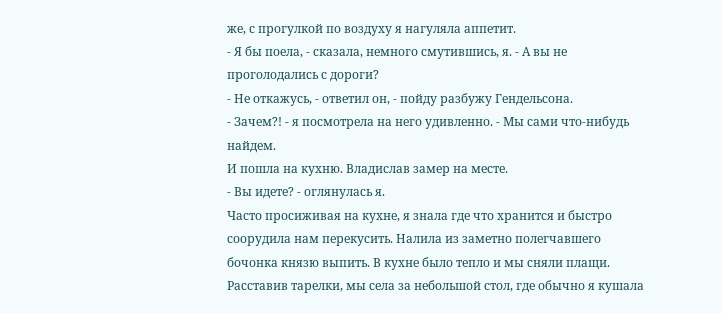же, с прогулкой по воздуху я нагуляла аппетит.
- Я бы поела, - сказала, немного смутившись, я. - А вы не проголодались с дороги?
- Не откажусь, - ответил он, - пойду разбужу Гендельсона.
- Зачем?! - я посмотрела на него удивленно. - Мы сами что-нибудь найдем.
И пошла на кухню. Владислав замер на месте.
- Вы идете? - оглянулась я.
Часто просиживая на кухне, я знала где что хранится и быстро соорудила нам перекусить. Налила из заметно полегчавшего бочонка князю выпить. В кухне было тепло и мы сняли плащи. Расставив тарелки, мы села за небольшой стол, где обычно я кушала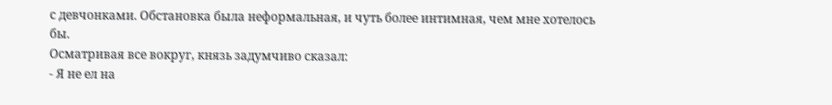с девчонками. Обстановка была неформальная, и чуть более интимная, чем мне хотелось бы.
Осматривая все вокруг, князь задумчиво сказал:
- Я не ел на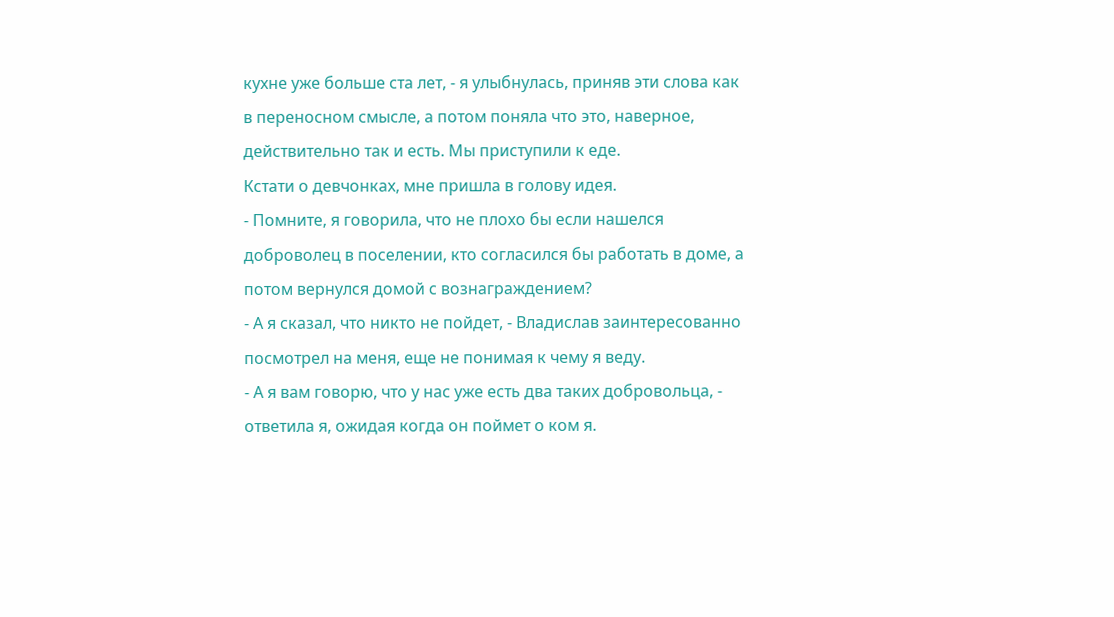кухне уже больше ста лет, - я улыбнулась, приняв эти слова как в переносном смысле, а потом поняла что это, наверное, действительно так и есть. Мы приступили к еде.
Кстати о девчонках, мне пришла в голову идея.
- Помните, я говорила, что не плохо бы если нашелся доброволец в поселении, кто согласился бы работать в доме, а потом вернулся домой с вознаграждением?
- А я сказал, что никто не пойдет, - Владислав заинтересованно посмотрел на меня, еще не понимая к чему я веду.
- А я вам говорю, что у нас уже есть два таких добровольца, - ответила я, ожидая когда он поймет о ком я.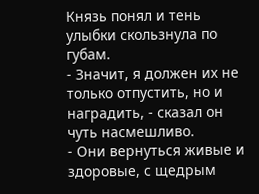Князь понял и тень улыбки скользнула по губам.
- Значит, я должен их не только отпустить, но и наградить, - сказал он чуть насмешливо.
- Они вернуться живые и здоровые, с щедрым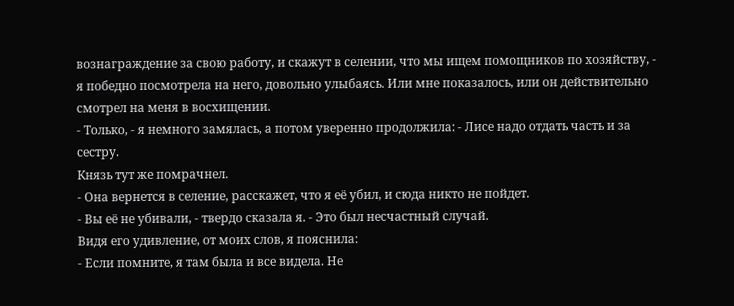вознаграждение за свою работу, и скажут в селении, что мы ищем помощников по хозяйству, - я победно посмотрела на него, довольно улыбаясь. Или мне показалось, или он действительно смотрел на меня в восхищении.
- Только, - я немного замялась, а потом уверенно продолжила: - Лисе надо отдать часть и за сестру.
Князь тут же помрачнел.
- Она вернется в селение, расскажет, что я её убил, и сюда никто не пойдет.
- Вы её не убивали, - твердо сказала я. - Это был несчастный случай.
Видя его удивление, от моих слов, я пояснила:
- Если помните, я там была и все видела. Не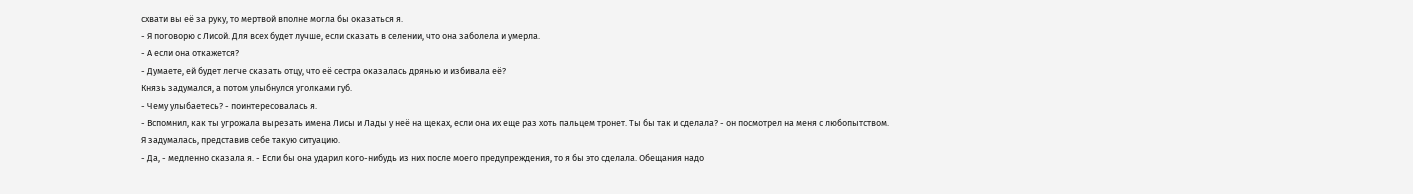схвати вы её за руку, то мертвой вполне могла бы оказаться я.
- Я поговорю с Лисой. Для всех будет лучше, если сказать в селении, что она заболела и умерла.
- А если она откажется?
- Думаете, ей будет легче сказать отцу, что её сестра оказалась дрянью и избивала её?
Князь задумался, а потом улыбнулся уголками губ.
- Чему улыбаетесь? - поинтересовалась я.
- Вспомнил, как ты угрожала вырезать имена Лисы и Лады у неё на щеках, если она их еще раз хоть пальцем тронет. Ты бы так и сделала? - он посмотрел на меня с любопытством.
Я задумалась, представив себе такую ситуацию.
- Да, - медленно сказала я. - Если бы она ударил кого-нибудь из них после моего предупреждения, то я бы это сделала. Обещания надо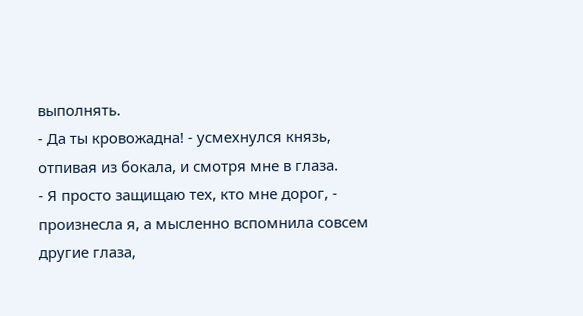выполнять.
- Да ты кровожадна! - усмехнулся князь, отпивая из бокала, и смотря мне в глаза.
- Я просто защищаю тех, кто мне дорог, - произнесла я, а мысленно вспомнила совсем другие глаза,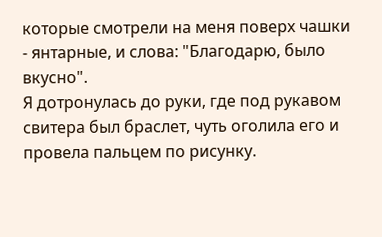которые смотрели на меня поверх чашки - янтарные, и слова: "Благодарю, было вкусно".
Я дотронулась до руки, где под рукавом свитера был браслет, чуть оголила его и провела пальцем по рисунку.